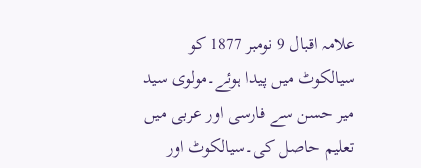علامہ اقبال 9 نومبر 1877 کو سیالکوٹ میں پیدا ہوئے۔مولوی سید میر حسن سے فارسی اور عربی میں تعلیم حاصل کی۔سیالکوٹ اور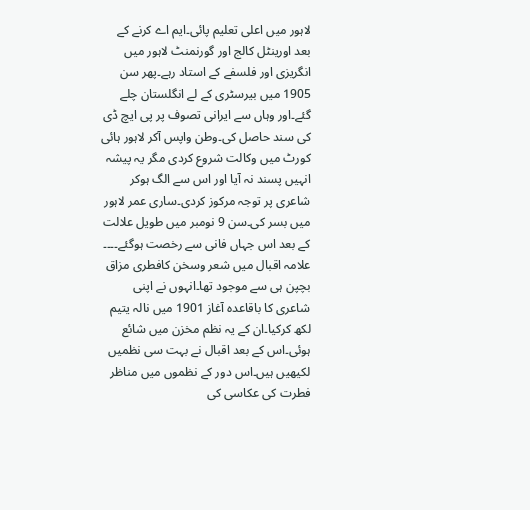لاہور میں اعلی تعلیم پائی۔ایم اے کرنے کے بعد اورینٹل کالج اور گورنمنٹ لاہور میں انگریزی اور فلسفے کے استاد رہے۔پھر سن 1905 میں بیرسٹری کے لے انگلستان چلے گئے۔اور وہاں سے ایرانی تصوف پر پی ایچ ڈی کی سند حاصل کی۔وطن واپس آکر لاہور ہائی کورٹ میں وکالت شروع کردی مگر یہ پیشہ انہیں پسند نہ آیا اور اس سے الگ ہوکر شاعری پر توجہ مرکوز کردی۔ساری عمر لاہور میں بسر کی۔سن 9 نومبر میں طویل علالت کے بعد اس جہاں فانی سے رخصت ہوگئے۔۔۔۔
علامہ اقبال میں شعر وسخن کافطری مزاق بچپن ہی سے موجود تھا۔انہوں نے اپنی شاعری کا باقاعدہ آغاز 1901 میں نالہ یتیم لکھ کرکیا۔ان کے یہ نظم مخزن میں شائع ہوئی۔اس کے بعد اقبال نے بہت سی نظمیں لکیھیں ہیں۔اس دور کے نظموں میں مناظر فطرت کی عکاسی کی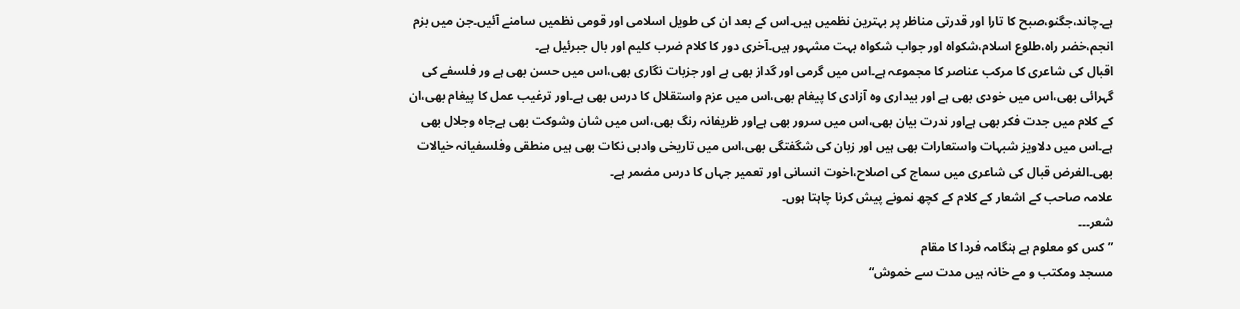ہے۔چاند،جگنو،صبح کا تارا اور قدرتی مناظر پر بہترین نظمیں ہیں۔اس کے بعد ان کی طویل اسلامی اور قومی نظمیں سامنے آئیں۔جن میں بزم انجم،خضر راہ،طلوع اسلام،شکواہ اور جواب شکواہ بہت مشہور ہیں۔آخری دور کا کلام ضرب کلیم اور بال جبرئیل ہے۔
اقبال کی شاعری کا مرکب عناصر کا مجموعہ ہے۔اس میں گرمی اور گداز بھی ہے اور جزبات نگاری بھی،اس میں حسن بھی ہے ور فلسفے کی گہرائی بھی،اس میں خودی بھی ہے اور بیداری وہ آزادی کا پیغام بھی،اس میں عزم واستقلال کا درس بھی ہے۔اور ترغیب عمل کا پیغام بھی،ان کے کلام میں جدت فکر بھی ہےاور ندرت بیان بھی،اس میں سرور بھی ہےاور ظریفانہ رنگ بھی،اس میں شان وشوکت بھی ہےجاہ وجلال بھی ہے۔اس میں دلاویز شبہات واستعارات بھی ہیں اور زبان کی شگفتگی بھی،اس میں تاریخی وادبی نکات بھی ہیں منطقی وفلسفیانہ خیالات بھی۔الغرض قبال کی شاعری میں سماج کی اصلاح،اخوت انسانی اور تعمیر جہاں کا درس مضمر ہے۔
علامہ صاحب کے اشعار کے کلام کے کچھ نمونے پیش کرنا چاہتا ہوں۔
شعر۔۔۔
”کس کو معلوم ہے ہنگامہ فردا کا مقام
مسجد ومکتب و مے خانہ ہیں مدت سے خموش“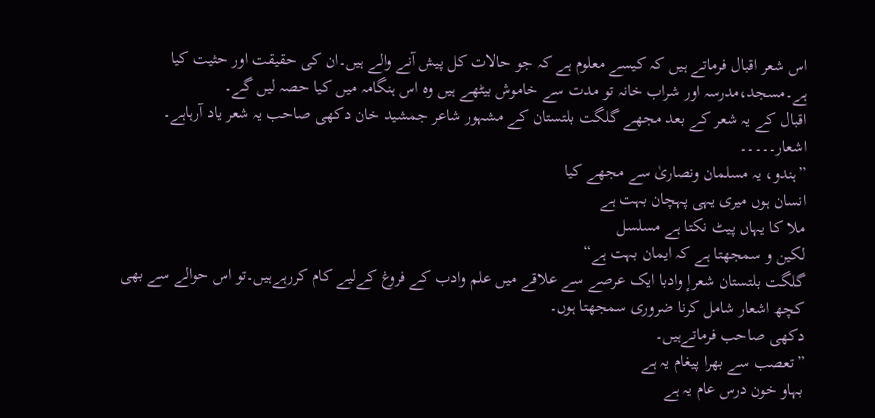اس شعر اقبال فرماتے ہیں کہ کیسے معلوم ہے کہ جو حالات کل پیش آنے والے ہیں۔ان کی حقیقت اور حثیت کیا ہے۔مسجد،مدرسہ اور شراب خانہ تو مدت سے خاموش بیٹھے ہیں وہ اس ہنگامہ میں کیا حصہ لیں گے۔
اقبال کے یہ شعر کے بعد مجھے گلگت بلتستان کے مشہور شاعر جمشید خان دکھی صاحب یہ شعر یاد آرہاہے۔
اشعار۔۔۔۔۔
”ہندو، یہ مسلمان ونصاریٰ سے مجھے کیا
انسان ہوں میری یہی پہچان بہت ہے
ملا کا یہاں پیٹ نکتا ہے مسلسل
لکین و سمجھتا ہے کہ ایمان بہت ہے“
گلگت بلتستان شعرإ وادبا ایک عرصے سے علاقے میں علم وادب کے فروغ کےلیے کام کررہےہیں۔تو اس حوالے سے بھی کچھ اشعار شامل کرنا ضروری سمجھتا ہوں۔
دکھی صاحب فرماتےہیں۔
”تعصب سے بھرا پیغام یہ ہے
بہاو خون درس عام یہ ہے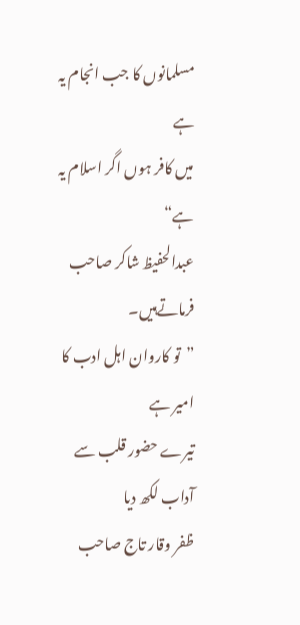مسلمانوں کا جب انجام یہ ہے
میں کافر ہوں اگر اسلام یہ ہے“
عبدالحفیظ شاکر صاحب فرماتےہیں۔
”تو کاروان اہل ادب کا امیر ہے
تیرے حضور قلب سے آداب لکھ دیا
ظفر وقار تاج صاحب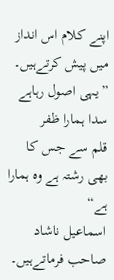اپنے کلام اس انداز میں پیش کرتےہیں۔
”یہی اصول رہاہے سدا ہمارا ظفر
قلم سے جس کا بھی رشتہ ہے وہ ہمارا ہے“
اسماعیل ناشاد صاحب فرماتےہیں۔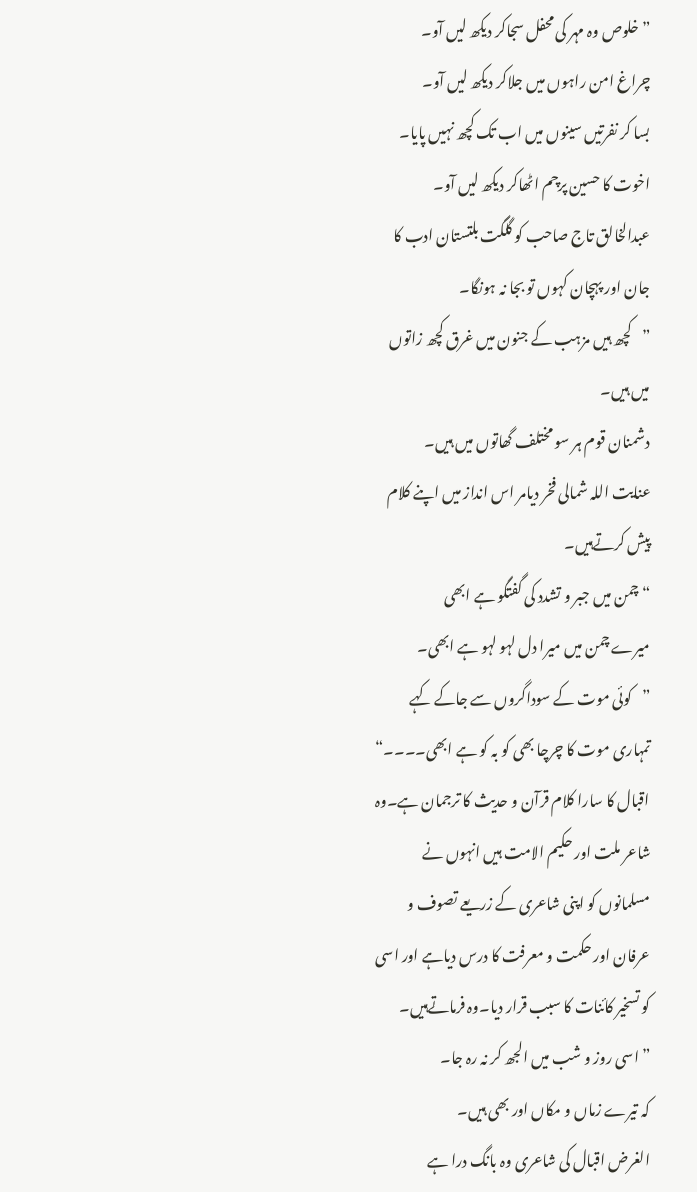”خلوص وہ مہر کی محفل سجاکر دیکھ لیں آو۔
چراغ امن راہوں میں جلاکر دیکھ لیں آو۔
بسا کر نفرتیں سینوں میں اب تک کچھ نہیں پایا۔
اخوت کا حسین پرچم اٹھاکر دیکھ لیں آو۔
عبدالخالق تاج صاحب کو گلگت بلتستان ادب کا جان اور پہچان کہوں تو بجا نہ ہونگا۔
”کچھ ہیں مزہب کے جنون میں غرق کچھ زاتوں میں ہیں۔
دشمنان قوم ہر سو مختلف گھاتوں میں ہیں۔
عنایت اللہ شمالی فخر دیامر اس انداز میں اپنے کلام پیش کرتےہیں۔
“چمن میں جبر و تشدد کی گفتگو ہے ابھی
میرے چمن میں میرا دل لہو لہو ہے ابھی۔
”کوئی موت کے سوداگروں سے جاکے کہے
تمہاری موت کا چرچا بھی کو بہ کو ہے ابھی۔۔۔۔“
اقبال کا سارا کلام قرآن و حدیث کا ترجمان ہے۔وہ شاعر ملت اور حکیم الامت ہیں انہوں نے مسلمانوں کو اپنی شاعری کے زریعے تصوف و عرفان اور حکمت و معرفت کا درس دیاہے اور اسی کو تسخیر کائنات کا سبب قرار دیا۔وہ فرماتےہیں۔
”اسی روز و شب میں الجھ کر نہ رہ جا۔
کہ تیرے زماں و مکاں اور بھی ہیں۔
الغرض اقبال کی شاعری وہ بانگ درا ہے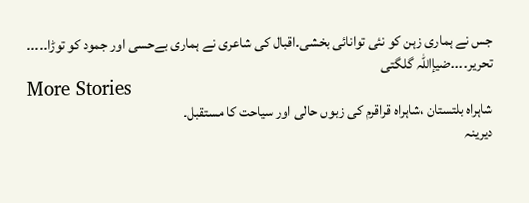جس نے ہماری زہن کو نئی توانائی بخشی۔اقبال کی شاعری نے ہماری بےحسی اور جمود کو توڑا۔۔۔۔۔
تحریر۔۔۔۔ضیإاللہ گلگتی
More Stories
شاہراہ بلتستان ،شاہراہ قراقرم کی زبوں حالی اور سیاحت کا مستقبل۔
دیرینہ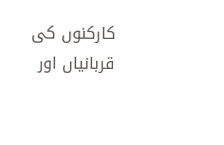کارکنوں کی قربانیاں اور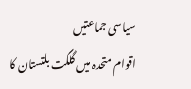سیاسی جماعتیں
اقوام متحدہ میں گلگت بلتستان کا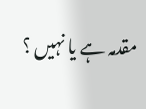مقدمہ ہے یا نہیں ؟